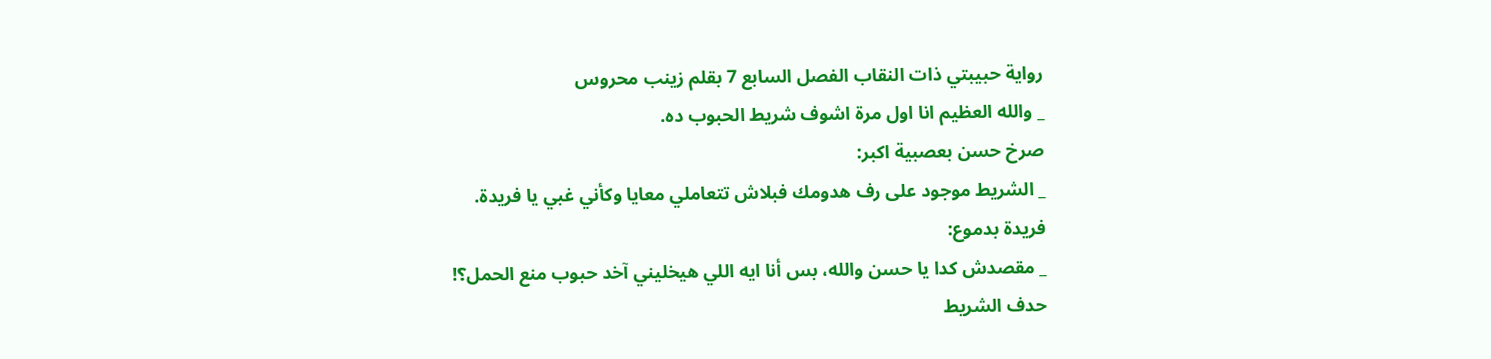رواية حبيبتي ذات النقاب الفصل السابع 7 بقلم زينب محروس
_ والله العظيم انا اول مرة اشوف شريط الحبوب ده.
صرخ حسن بعصبية اكبر:
_ الشريط موجود على رف هدومك فبلاش تتعاملي معايا وكأني غبي يا فريدة.
فريدة بدموع:
_ مقصدش كدا يا حسن والله، بس أنا ايه اللي هيخليني آخد حبوب منع الحمل؟!
حدف الشريط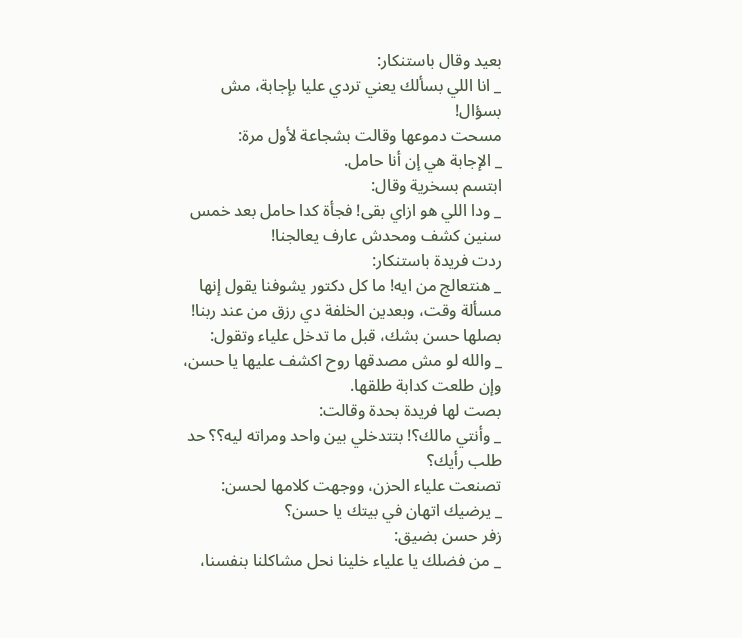بعيد وقال باستنكار:
_ انا اللي بسألك يعني تردي عليا بإجابة، مش بسؤال!
مسحت دموعها وقالت بشجاعة لأول مرة:
_ الإجابة هي إن أنا حامل.
ابتسم بسخرية وقال:
_ ودا اللي هو ازاي بقى! فجأة كدا حامل بعد خمس سنين كشف ومحدش عارف يعالجنا!
ردت فريدة باستنكار:
_ هنتعالج من ايه! ما كل دكتور يشوفنا يقول إنها مسألة وقت، وبعدين الخلفة دي رزق من عند ربنا!
بصلها حسن بشك، قبل ما تدخل علياء وتقول:
_ والله لو مش مصدقها روح اكشف عليها يا حسن، وإن طلعت كدابة طلقها.
بصت لها فريدة بحدة وقالت:
_ وأنتي مالك؟! بتتدخلي بين واحد ومراته ليه؟؟ حد طلب رأيك؟
تصنعت علياء الحزن، ووجهت كلامها لحسن:
_ يرضيك اتهان في بيتك يا حسن؟
زفر حسن بضيق:
_ من فضلك يا علياء خلينا نحل مشاكلنا بنفسنا،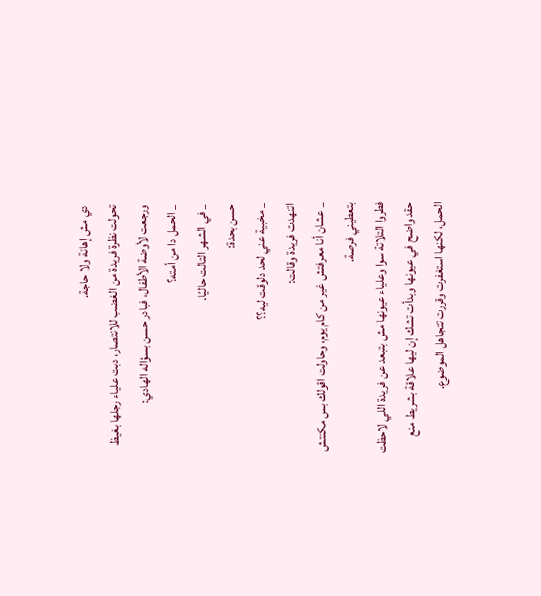دي مش إهانة ولا حاجة.
تحولت نظرة فريدة من الغضب للانتصار، دبت علياء رجلها بغيظ ورجعت لأوضة الأطفال، فبادر حسن بسؤاله الهادي:
_ الحمل دا من أمته؟
_ في الشهر التالت حاليًا.
حسن بحدة:
_ مخبية عني لحد دلوقت ليه؟؟
اتنهدت فريدة وقالت:
_ عشان أنا معرفتش غير من كام يوم، وحاولت اقولك بس مكنتش بتعطيني فرصة.
فطروا التلاتة سوا وعلياء عيونها مش بتبعد عن فريدة اللي لاحظت حقد واضح في عيونها وبدأت تشك إن ليها علاقة بشريط منع الحمل، لكنها استغفرت وقررت تتجاهل الموضوع.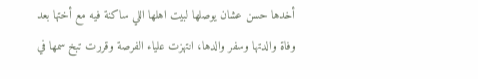أخدها حسن عشان يوصلها لبيت اهلها اللي ساكنة فيه مع أختها بعد وفاة والدتها وسفر والدها، انتهزت علياء الفرصة وقررت تبخ سمها في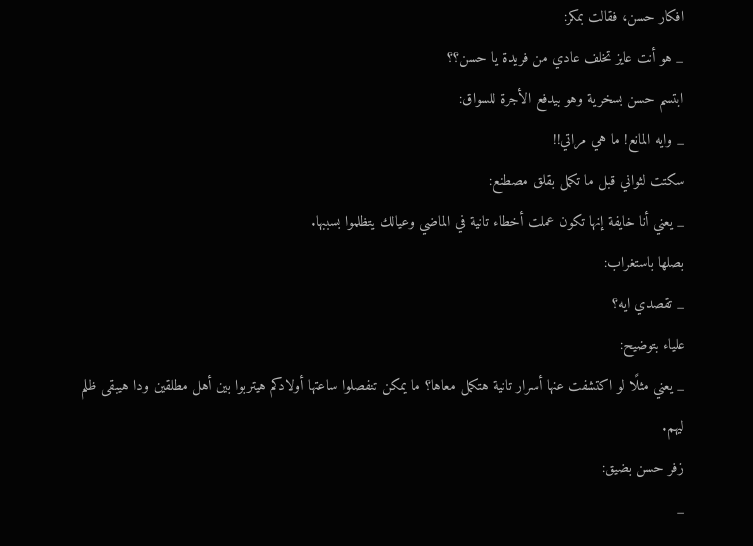افكار حسن، فقالت بمكر:
_ هو أنت عايز تخلف عادي من فريدة يا حسن؟؟
ابتسم حسن بسخرية وهو بيدفع الأجرة للسواق:
_ وايه المانع! ما هي مراتي!!
سكتت لثواني قبل ما تكمل بقلق مصطنع:
_ يعني أنا خايفة إنها تكون عملت أخطاء تانية في الماضي وعيالك يتظلموا بسببها.
بصلها باستغراب:
_ تقصدي ايه؟
علياء بتوضيح:
_ يعني مثلًا لو اكتشفت عنها أسرار تانية هتكمل معاها؟ ما يمكن تنفصلوا ساعتها أولادكم هيتربوا بين أهل مطلقين ودا هيبقى ظلم ليهم.
زفر حسن بضيق:
_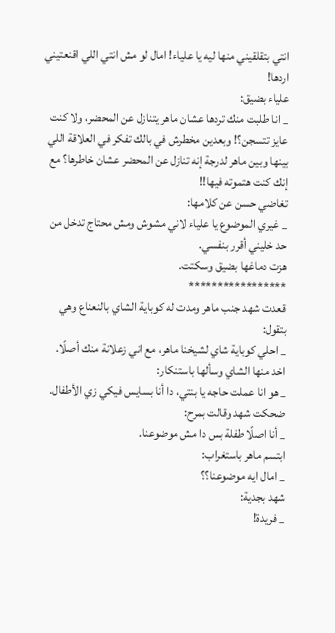انتي بتقلقيني منها ليه يا علياء! امال لو مش انتي اللي اقنعتيني اردها!
علياء بضيق:
_ انا طلبت منك تردها عشان ماهر يتنازل عن المحضر، ولا كنت عايز تتسجن؟! وبعدين مخطرش في بالك تفكر في العلاقة اللي بينها وبين ماهر لدرجة إنه تنازل عن المحضر عشان خاطرها؟ مع إنك كنت هتموته فيها!!
تغاضي حسن عن كلامها:
_ غيري الموضوع يا علياء لاني مشوش ومش محتاج تدخل من حد خليني أقرر بنفسي.
هزت دماغها بضيق وسكتت.
*****************
قعدت شهد جنب ماهر ومدت له كوباية الشاي بالنعناع وهي بتقول:
_ احلي كوباية شاي لشيخنا ماهر، مع اني زعلانة منك أصلًا.
اخد منها الشاي وسألها باستنكار:
_ هو انا عملت حاجه يا بنتي، دا أنا بسايس فيكي زي الأطفال.
ضحكت شهد وقالت بمرح:
_ أنا اصلًا طفلة بس دا مش موضوعنا.
ابتسم ماهر باستغراب:
_ امال ايه موضوعنا؟؟
شهد بجدية:
_ فريدة!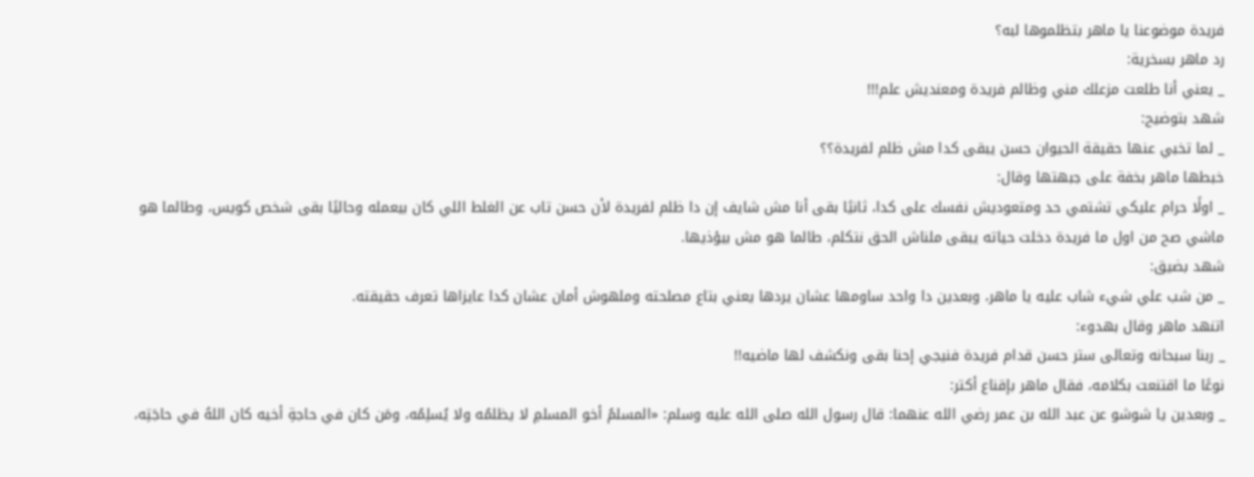فريدة موضوعنا يا ماهر بتظلموها لبه؟
رد ماهر بسخرية:
_ يعني أنا طلعت مزعلك مني وظالم فريدة ومعنديش علم!!!
شهد بتوضيح:
_ لما تخبي عنها حقيقة الحيوان حسن يبقى كدا مش ظلم لفريدة؟؟
خبطها ماهر بخفة على جبهتها وقال:
_ اولًا حرام عليكي تشتمي حد ومتعوديش نفسك على كدا، ثانيًا بقى أنا مش شايف إن دا ظلم لفريدة لأن حسن تاب عن الغلط اللي كان بيعمله وحاليًا بقى شخص كويس، وطالما هو ماشي صح من اول ما فريدة دخلت حياته يبقى ملناش الحق نتكلم، طالما هو مش بيؤذيها.
شهد بضيق:
_ من شب علي شيء شاب عليه يا ماهر، وبعدين دا واحد ساومها عشان يردها يعني بتاع مصلحته وملهوش أمان عشان كدا عايزاها تعرف حقيقته.
اتنهد ماهر وقال بهدوء:
_ ربنا سبحانه وتعالى ستر حسن قدام فريدة فنيجي إحنا بقى ونكشف لها ماضيه!!
نوعًا ما اقتنعت بكلامه، فقال ماهر بإقناع أكتر:
_ وبعدين يا شوشو عن عبد الله بن عمر رضي الله عنهما: قال رسول الله صلى الله عليه وسلم: «المسلمُ أخو المسلمِ لا يظلمُه ولا يُسلِمُه، ومَن كان في حاجةِ أخيه كان اللهُ في حاجَتِه،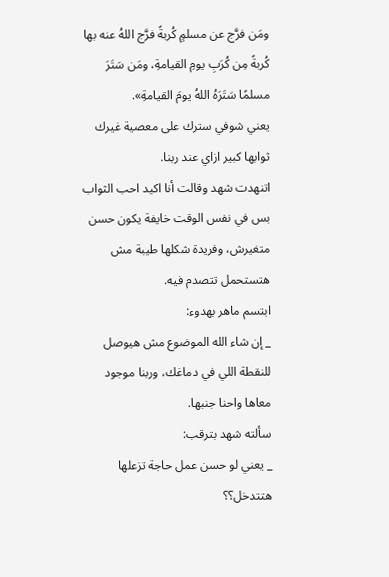ومَن فرَّج عن مسلمٍ كُربةً فرَّج اللهُ عنه بها كُربةً مِن كُرَبِ يومِ القيامةِ، ومَن سَتَرَ مسلمًا سَتَرَهُ اللهُ يومَ القيامةِ».
يعني شوفي سترك على معصية غيرك ثوابها كبير ازاي عند ربنا.
اتنهدت شهد وقالت أنا اكيد احب الثواب بس في نفس الوقت خايفة يكون حسن متغيرش، وفريدة شكلها طيبة مش هتستحمل تتصدم فيه.
ابتسم ماهر بهدوء:
_ إن شاء الله الموضوع مش هيوصل للنقطة اللي في دماغك، وربنا موجود معاها واحنا جنبها.
سألته شهد بترقب:
_ يعني لو حسن عمل حاجة تزعلها هتتدخل؟؟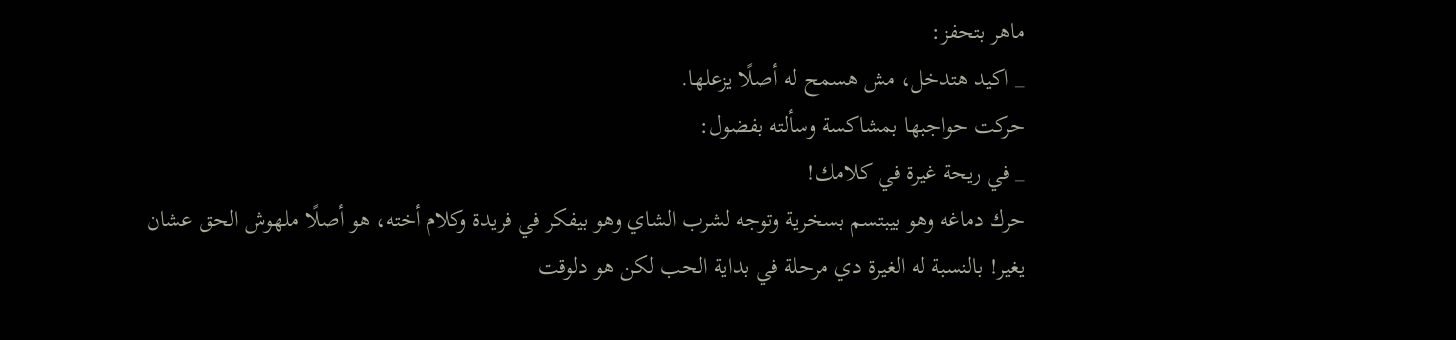ماهر بتحفز:
_ اكيد هتدخل، مش هسمح له أصلًا يزعلها.
حركت حواجبها بمشاكسة وسألته بفضول:
_ في ريحة غيرة في كلامك!
حرك دماغه وهو بيبتسم بسخرية وتوجه لشرب الشاي وهو بيفكر في فريدة وكلام أخته، هو أصلًا ملهوش الحق عشان يغير! بالنسبة له الغيرة دي مرحلة في بداية الحب لكن هو دلوقت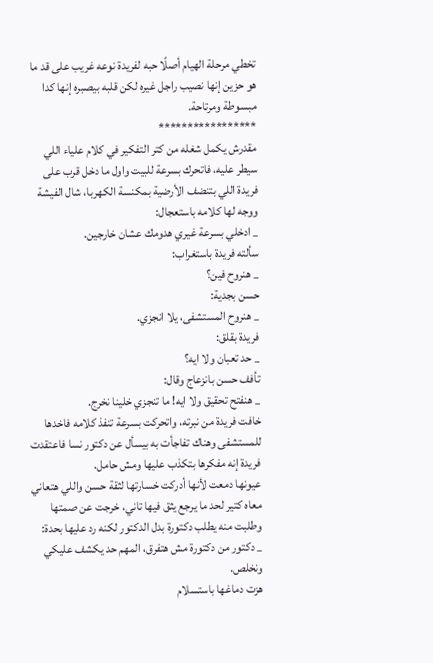تخطي مرحلة الهيام أصلًا حبه لفريدة نوعه غريب على قد ما هو حزين إنها نصيب راجل غيره لكن قلبه بيصبره إنها كدا مبسوطة ومرتاحة.
*****************
مقدرش يكمل شغله من كتر التفكير في كلام علياء اللي سيطر عليه، فاتحرك بسرعة للبيت واول ما دخل قرب على فريدة اللي بتنضف الأرضية بمكنسة الكهربا، شال الفيشة ووجه لها كلامه باستعجال:
_ ادخلي بسرعة غيري هدومك عشان خارجين.
سألته فريدة باستغراب:
_ هنروح فين؟
حسن بجدية:
_ هنروح المستشفى، يلا انجزي.
فريدة بقلق:
_ حد تعبان ولا ايه؟
تأفف حسن بانزعاج وقال:
_ هنفتح تحقيق ولا ايه! ما تنجزي خلينا نخرج.
خافت فريدة من نبرته، واتحركت بسرعة تنفذ كلامه فاخدها للمستشفى وهناك تفاجأت به بيسأل عن دكتور نسا فاعتقدت فريدة إنه مفكرها بتكذب عليها ومش حامل.
عيونها دمعت لأنها أدركت خسارتها لثقة حسن واللي هتعاني معاه كتير لحد ما يرجع يثق فيها تاني، خرجت عن صمتها وطلبت منه يطلب دكتورة بدل الدكتور لكنه رد عليها بحدة:
_ دكتور من دكتورة مش هتفرق، المهم حد يكشف عليكي ونخلص.
هزت دماغها باستسلام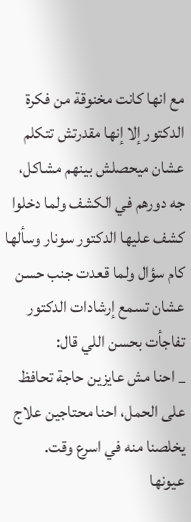مع انها كانت مخنوقة من فكرة الدكتور إلا إنها مقدرتش تتكلم عشان ميحصلش بينهم مشاكل، جه دورهم في الكشف ولما دخلوا كشف عليها الدكتور سونار وسألها كام سؤال ولما قعدت جنب حسن عشان تسمع إرشادات الدكتور تفاجأت بحسن اللي قال:
_ احنا مش عايزين حاجة تحافظ على الحمل، احنا محتاجين علاج يخلصنا منه في اسرع وقت.
عيونها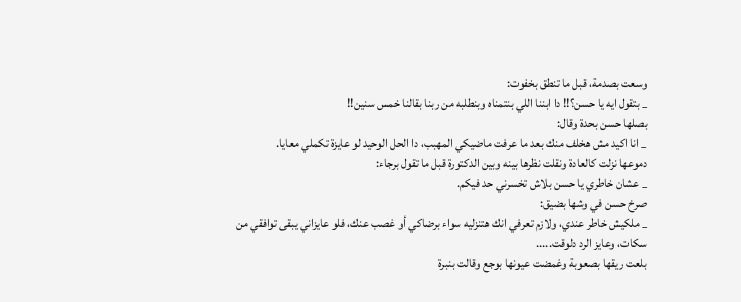وسعت بصدمة، قبل ما تنطق بخفوت:
_ بتقول ايه يا حسن؟!! دا ابننا اللي بنتمناه وبنطلبه من ربنا بقالنا خمس سنين!!
بصلها حسن بحدة وقال:
_ انا اكيد مش هخلف منك بعد ما عرفت ماضيكي المهبب، دا الحل الوحيد لو عايزة تكملي معايا.
دموعها نزلت كالعادة ونقلت نظرها بينه وبين الدكتورة قبل ما تقول برجاء:
_ عشان خاطري يا حسن بلاش تخسرني حد فيكم.
صرخ حسن في وشها بضيق:
_ ملكيش خاطر عندي، ولازم تعرفي انك هتنزليه سواء برضاكي أو غصب عنك، فلو عايزاني يبقى توافقي من سكات، وعايز الرد دلوقت.....
بلعت ريقها بصعوبة وغمضت عيونها بوجع وقالت بنبرة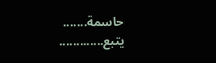حاسمة.......
يتبع.............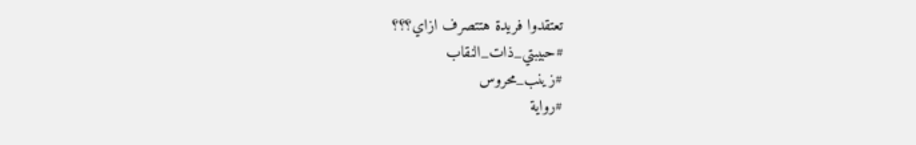تعتقدوا فريدة هتتصرف ازاي؟؟؟
#حبيبتي_ذات_النقاب
#زينب_محروس
#رواية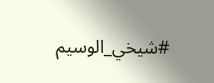#شيخي_الوسيم